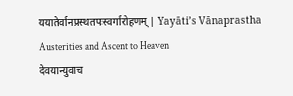ययातेर्वानप्रस्थतपःस्वर्गारोहणम् | Yayāti’s Vānaprastha Austerities and Ascent to Heaven
देवयान्युवाच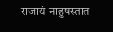राजायं नाहुषस्तात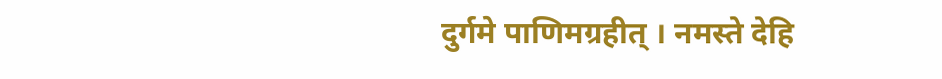दुर्गमे पाणिमग्रहीत् । नमस्ते देहि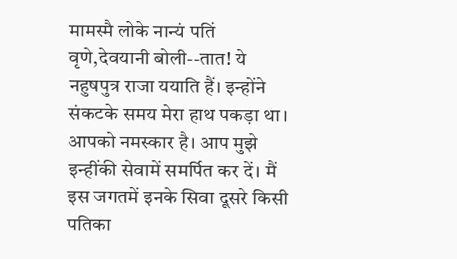मामस्मै लोके नान्यं पतिं वृणे,देवयानी बोली--तात! ये नहुषपुत्र राजा ययाति हैं। इन्होंने संकटके समय मेरा हाथ पकड़ा था। आपको नमस्कार है। आप मुझे इन्हींकी सेवामें समर्पित कर दें। मैं इस जगतमें इनके सिवा दूसरे किसी पतिका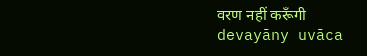वरण नहीं करूँगी
devayāny uvāca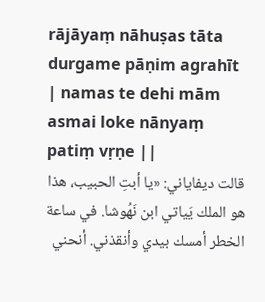rājāyaṃ nāhuṣas tāta durgame pāṇim agrahīt | namas te dehi mām asmai loke nānyaṃ patiṃ vṛṇe ||
قالت ديفاياني: «يا أبتِ الحبيب، هذا هو الملك يَياتي ابن نَهُوشا. في ساعة الخطر أمسك بيدي وأنقذني. أنحني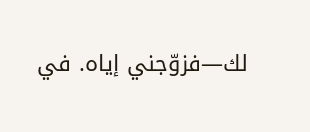لك—فزوّجني إياه. في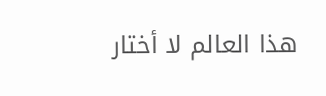هذا العالم لا أختار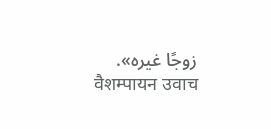زوجًا غيره».
वैशम्पायन उवाच